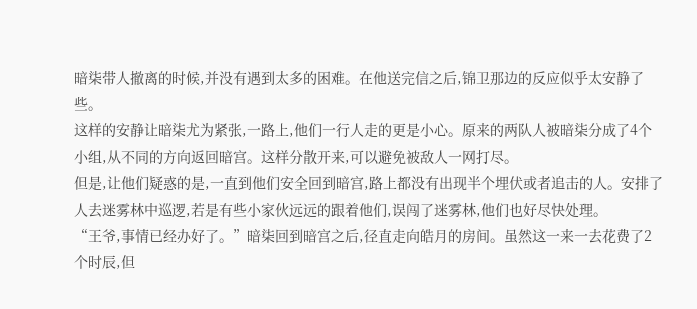暗柒带人撤离的时候,并没有遇到太多的困难。在他送完信之后,锦卫那边的反应似乎太安静了些。
这样的安静让暗柒尤为紧张,一路上,他们一行人走的更是小心。原来的两队人被暗柒分成了4个小组,从不同的方向返回暗宫。这样分散开来,可以避免被敌人一网打尽。
但是,让他们疑惑的是,一直到他们安全回到暗宫,路上都没有出现半个埋伏或者追击的人。安排了人去迷雾林中巡逻,若是有些小家伙远远的跟着他们,误闯了迷雾林,他们也好尽快处理。
“王爷,事情已经办好了。”暗柒回到暗宫之后,径直走向皓月的房间。虽然这一来一去花费了2个时辰,但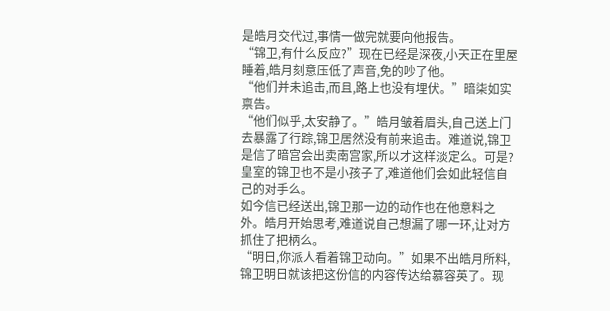是皓月交代过,事情一做完就要向他报告。
“锦卫,有什么反应?”现在已经是深夜,小天正在里屋睡着,皓月刻意压低了声音,免的吵了他。
“他们并未追击,而且,路上也没有埋伏。”暗柒如实禀告。
“他们似乎,太安静了。”皓月皱着眉头,自己送上门去暴露了行踪,锦卫居然没有前来追击。难道说,锦卫是信了暗宫会出卖南宫家,所以才这样淡定么。可是?皇室的锦卫也不是小孩子了,难道他们会如此轻信自己的对手么。
如今信已经送出,锦卫那一边的动作也在他意料之外。皓月开始思考,难道说自己想漏了哪一环,让对方抓住了把柄么。
“明日,你派人看着锦卫动向。”如果不出皓月所料,锦卫明日就该把这份信的内容传达给慕容英了。现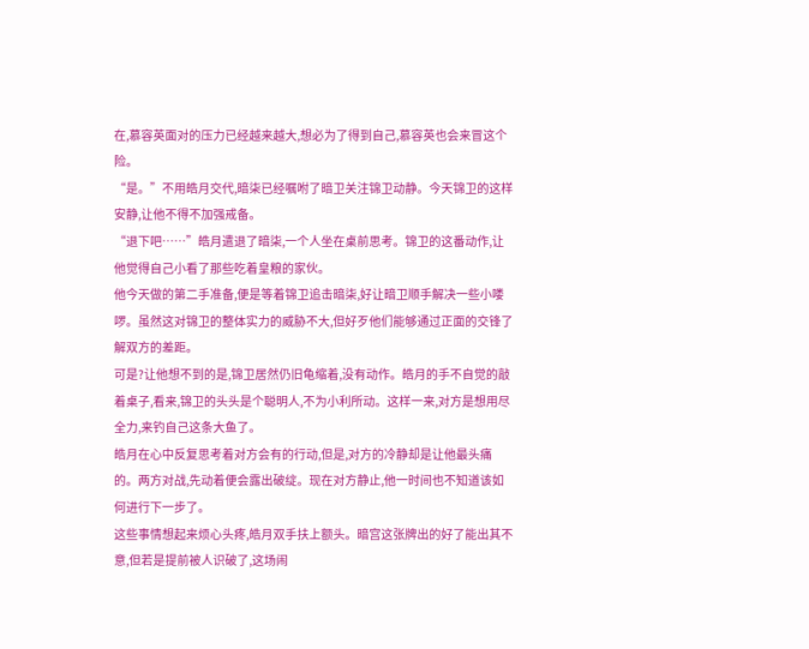在,慕容英面对的压力已经越来越大,想必为了得到自己,慕容英也会来冒这个险。
“是。”不用皓月交代,暗柒已经嘱咐了暗卫关注锦卫动静。今天锦卫的这样安静,让他不得不加强戒备。
“退下吧……”皓月遣退了暗柒,一个人坐在桌前思考。锦卫的这番动作,让他觉得自己小看了那些吃着皇粮的家伙。
他今天做的第二手准备,便是等着锦卫追击暗柒,好让暗卫顺手解决一些小喽啰。虽然这对锦卫的整体实力的威胁不大,但好歹他们能够通过正面的交锋了解双方的差距。
可是?让他想不到的是,锦卫居然仍旧龟缩着,没有动作。皓月的手不自觉的敲着桌子,看来,锦卫的头头是个聪明人,不为小利所动。这样一来,对方是想用尽全力,来钓自己这条大鱼了。
皓月在心中反复思考着对方会有的行动,但是,对方的冷静却是让他最头痛的。两方对战,先动着便会露出破绽。现在对方静止,他一时间也不知道该如何进行下一步了。
这些事情想起来烦心头疼,皓月双手扶上额头。暗宫这张牌出的好了能出其不意,但若是提前被人识破了,这场闹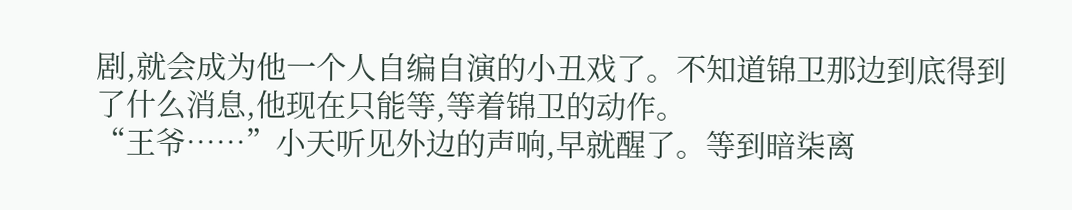剧,就会成为他一个人自编自演的小丑戏了。不知道锦卫那边到底得到了什么消息,他现在只能等,等着锦卫的动作。
“王爷……”小天听见外边的声响,早就醒了。等到暗柒离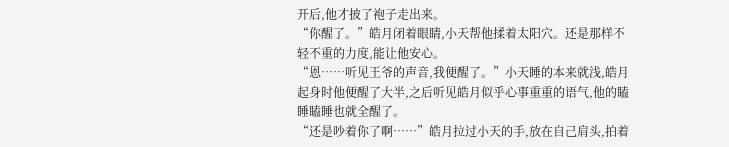开后,他才披了袍子走出来。
“你醒了。”皓月闭着眼睛,小天帮他揉着太阳穴。还是那样不轻不重的力度,能让他安心。
“恩……听见王爷的声音,我便醒了。”小天睡的本来就浅,皓月起身时他便醒了大半,之后听见皓月似乎心事重重的语气,他的瞌睡瞌睡也就全醒了。
“还是吵着你了啊……”皓月拉过小天的手,放在自己肩头,拍着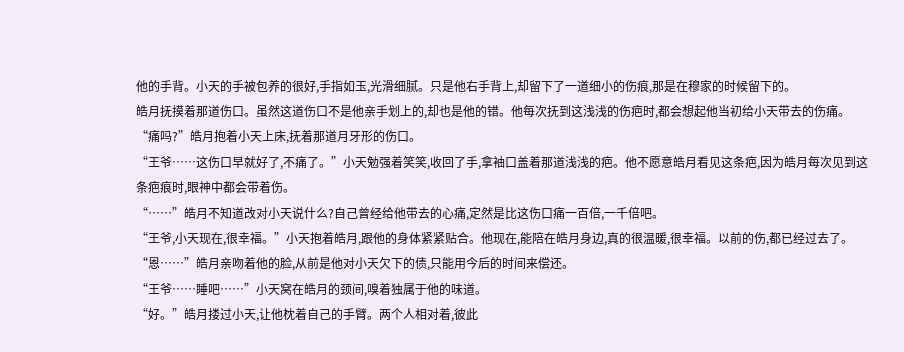他的手背。小天的手被包养的很好,手指如玉,光滑细腻。只是他右手背上,却留下了一道细小的伤痕,那是在穆家的时候留下的。
皓月抚摸着那道伤口。虽然这道伤口不是他亲手划上的,却也是他的错。他每次抚到这浅浅的伤疤时,都会想起他当初给小天带去的伤痛。
“痛吗?”皓月抱着小天上床,抚着那道月牙形的伤口。
“王爷……这伤口早就好了,不痛了。”小天勉强着笑笑,收回了手,拿袖口盖着那道浅浅的疤。他不愿意皓月看见这条疤,因为皓月每次见到这条疤痕时,眼神中都会带着伤。
“……”皓月不知道改对小天说什么?自己曾经给他带去的心痛,定然是比这伤口痛一百倍,一千倍吧。
“王爷,小天现在,很幸福。”小天抱着皓月,跟他的身体紧紧贴合。他现在,能陪在皓月身边,真的很温暖,很幸福。以前的伤,都已经过去了。
“恩……”皓月亲吻着他的脸,从前是他对小天欠下的债,只能用今后的时间来偿还。
“王爷……睡吧……”小天窝在皓月的颈间,嗅着独属于他的味道。
“好。”皓月搂过小天,让他枕着自己的手臂。两个人相对着,彼此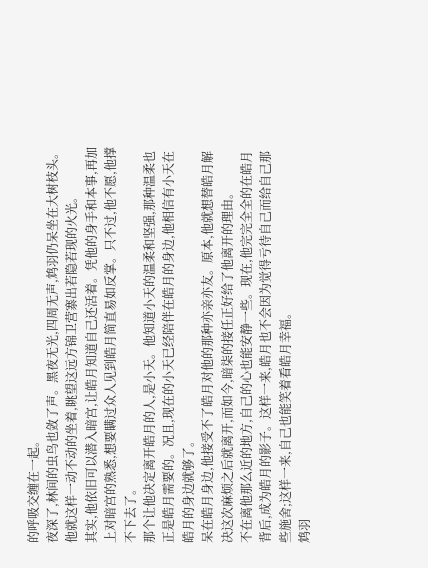的呼吸交缠在一起。
夜深了,林间的虫鸟也敛了声。黑夜无光,四周无声,鸩羽仍呆坐在大树枝头。他就这样一动不动的坐着,眺望这远方锦卫营寨出若隐若现的火光。
其实,他依旧可以潜入暗宫,让皓月知道自己还活着。凭他的身手和本事,再加上对暗宫的熟悉,想要瞒过众人见到皓月简直易如反掌。只不过,他不愿,他撑不下去了。
那个让他决定离开皓月的人,是小天。他知道小天的温柔和坚强,那种温柔也正是皓月需要的。况且,现在的小天已经陪伴在皓月的身边,他相信有小天在皓月的身边就够了。
呆在皓月身边,他接受不了皓月对他的那种亦亲亦友。原本,他就想替皓月解决这次麻烦之后就离开,而如今,暗柒的接任正好给了他离开的理由。
不在离他那么近的地方,自己的心也能安静一些。现在,他完完全全的在皓月背后,成为皓月的影子。这样一来,皓月也不会因为觉得亏待自己而给自己那些施舍;这样一来,自己也能笑着看皓月幸福。
鸩羽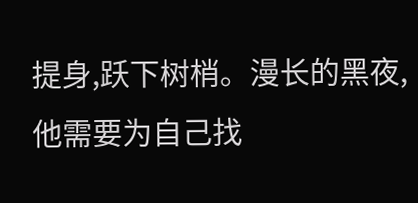提身,跃下树梢。漫长的黑夜,他需要为自己找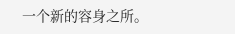一个新的容身之所。